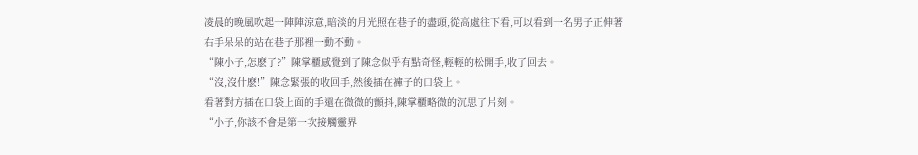凌晨的晚風吹起一陣陣涼意,暗淡的月光照在巷子的盡頭,從高處往下看,可以看到一名男子正伸著右手呆呆的站在巷子那裡一動不動。
“陳小子,怎麽了?”陳掌櫃感覺到了陳念似乎有點奇怪,輕輕的松開手,收了回去。
“沒,沒什麽!”陳念緊張的收回手,然後插在褲子的口袋上。
看著對方插在口袋上面的手還在微微的顫抖,陳掌櫃略微的沉思了片刻。
“小子,你該不會是第一次接觸靈界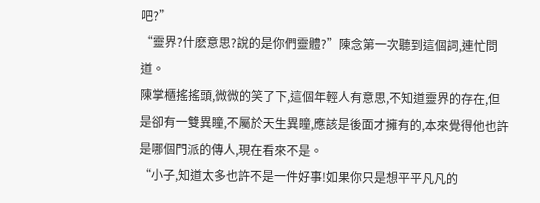吧?”
“靈界?什麽意思?說的是你們靈體?”陳念第一次聽到這個詞,連忙問道。
陳掌櫃搖搖頭,微微的笑了下,這個年輕人有意思,不知道靈界的存在,但是卻有一雙異瞳,不屬於天生異瞳,應該是後面才擁有的,本來覺得他也許是哪個門派的傳人,現在看來不是。
“小子,知道太多也許不是一件好事!如果你只是想平平凡凡的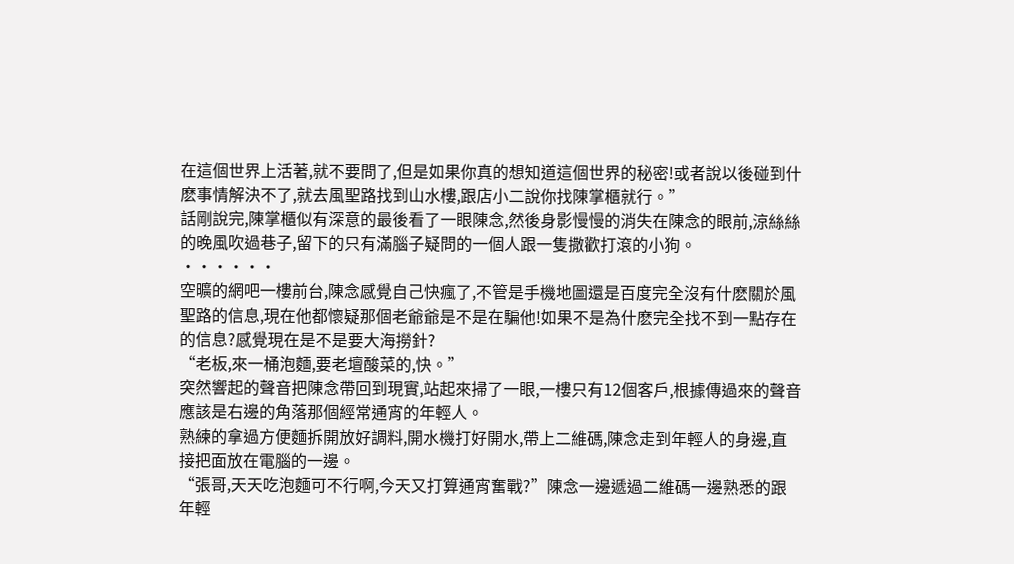在這個世界上活著,就不要問了,但是如果你真的想知道這個世界的秘密!或者說以後碰到什麽事情解決不了,就去風聖路找到山水樓,跟店小二說你找陳掌櫃就行。”
話剛說完,陳掌櫃似有深意的最後看了一眼陳念,然後身影慢慢的消失在陳念的眼前,涼絲絲的晚風吹過巷子,留下的只有滿腦子疑問的一個人跟一隻撒歡打滾的小狗。
······
空曠的網吧一樓前台,陳念感覺自己快瘋了,不管是手機地圖還是百度完全沒有什麽關於風聖路的信息,現在他都懷疑那個老爺爺是不是在騙他!如果不是為什麽完全找不到一點存在的信息?感覺現在是不是要大海撈針?
“老板,來一桶泡麵,要老壇酸菜的,快。”
突然響起的聲音把陳念帶回到現實,站起來掃了一眼,一樓只有12個客戶,根據傳過來的聲音應該是右邊的角落那個經常通宵的年輕人。
熟練的拿過方便麵拆開放好調料,開水機打好開水,帶上二維碼,陳念走到年輕人的身邊,直接把面放在電腦的一邊。
“張哥,天天吃泡麵可不行啊,今天又打算通宵奮戰?”陳念一邊遞過二維碼一邊熟悉的跟年輕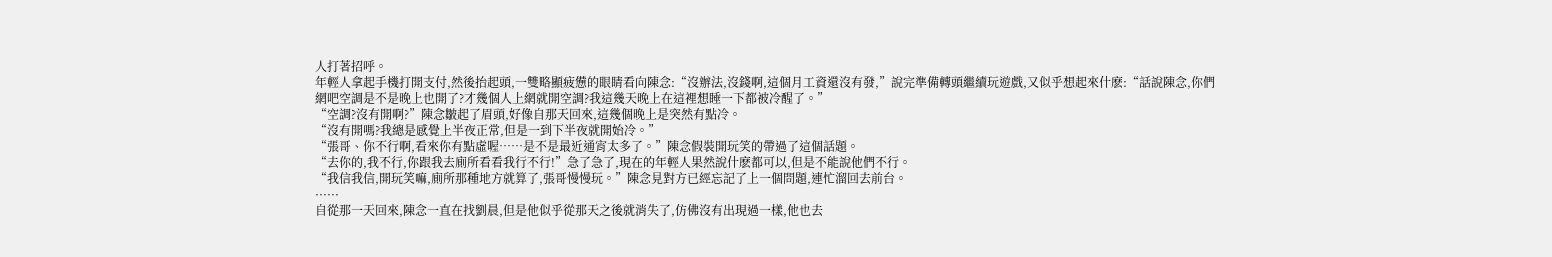人打著招呼。
年輕人拿起手機打開支付,然後抬起頭,一雙略顯疲憊的眼睛看向陳念:“沒辦法,沒錢啊,這個月工資還沒有發,”說完準備轉頭繼續玩遊戲,又似乎想起來什麽:“話說陳念,你們網吧空調是不是晚上也開了?才幾個人上網就開空調?我這幾天晚上在這裡想睡一下都被冷醒了。”
“空調?沒有開啊?”陳念皺起了眉頭,好像自那天回來,這幾個晚上是突然有點冷。
“沒有開嗎?我總是感覺上半夜正常,但是一到下半夜就開始冷。”
“張哥、你不行啊,看來你有點虛喔……是不是最近通宵太多了。”陳念假裝開玩笑的帶過了這個話題。
“去你的,我不行,你跟我去廁所看看我行不行!”急了急了,現在的年輕人果然說什麽都可以,但是不能說他們不行。
“我信我信,開玩笑嘛,廁所那種地方就算了,張哥慢慢玩。”陳念見對方已經忘記了上一個問題,連忙溜回去前台。
······
自從那一天回來,陳念一直在找劉晨,但是他似乎從那天之後就消失了,仿佛沒有出現過一樣,他也去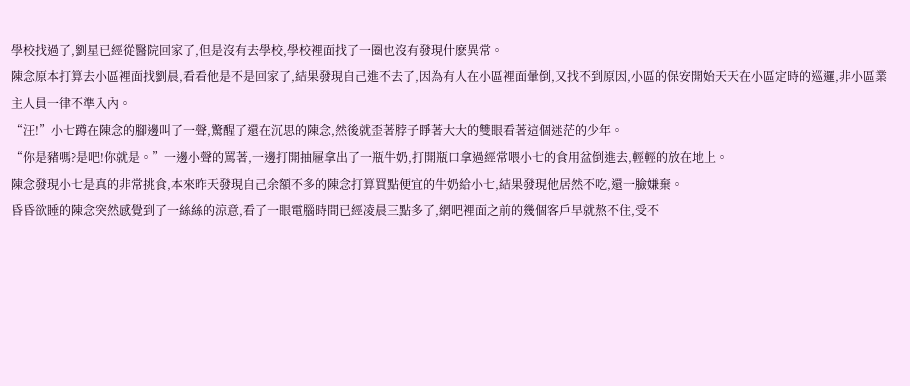學校找過了,劉星已經從醫院回家了,但是沒有去學校,學校裡面找了一圈也沒有發現什麽異常。
陳念原本打算去小區裡面找劉晨,看看他是不是回家了,結果發現自己進不去了,因為有人在小區裡面暈倒,又找不到原因,小區的保安開始天天在小區定時的巡邏,非小區業主人員一律不準入內。
“汪!”小七蹲在陳念的腳邊叫了一聲,驚醒了還在沉思的陳念,然後就歪著脖子睜著大大的雙眼看著這個迷茫的少年。
“你是豬嗎?是吧!你就是。”一邊小聲的罵著,一邊打開抽屜拿出了一瓶牛奶,打開瓶口拿過經常喂小七的食用盆倒進去,輕輕的放在地上。
陳念發現小七是真的非常挑食,本來昨天發現自己余額不多的陳念打算買點便宜的牛奶給小七,結果發現他居然不吃,還一臉嫌棄。
昏昏欲睡的陳念突然感覺到了一絲絲的涼意,看了一眼電腦時間已經凌晨三點多了,網吧裡面之前的幾個客戶早就熬不住,受不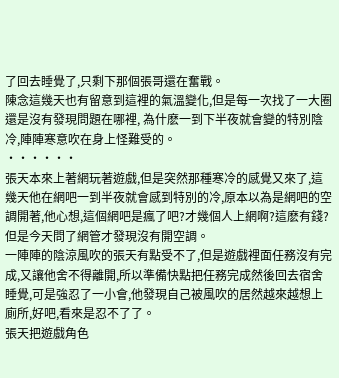了回去睡覺了,只剩下那個張哥還在奮戰。
陳念這幾天也有留意到這裡的氣溫變化,但是每一次找了一大圈還是沒有發現問題在哪裡, 為什麽一到下半夜就會變的特別陰冷,陣陣寒意吹在身上怪難受的。
······
張天本來上著網玩著遊戲,但是突然那種寒冷的感覺又來了,這幾天他在網吧一到半夜就會感到特別的冷,原本以為是網吧的空調開著,他心想,這個網吧是瘋了吧?才幾個人上網啊?這麽有錢?但是今天問了網管才發現沒有開空調。
一陣陣的陰涼風吹的張天有點受不了,但是遊戲裡面任務沒有完成,又讓他舍不得離開,所以準備快點把任務完成然後回去宿舍睡覺,可是強忍了一小會,他發現自己被風吹的居然越來越想上廁所,好吧,看來是忍不了了。
張天把遊戲角色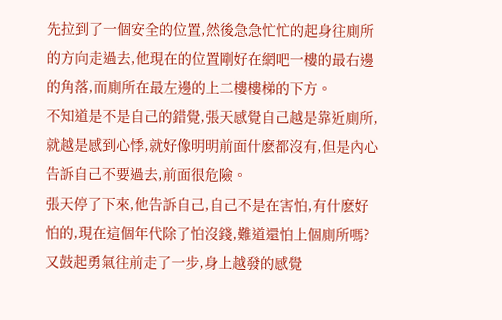先拉到了一個安全的位置,然後急急忙忙的起身往廁所的方向走過去,他現在的位置剛好在網吧一樓的最右邊的角落,而廁所在最左邊的上二樓樓梯的下方。
不知道是不是自己的錯覺,張天感覺自己越是靠近廁所,就越是感到心悸,就好像明明前面什麽都沒有,但是內心告訴自己不要過去,前面很危險。
張天停了下來,他告訴自己,自己不是在害怕,有什麽好怕的,現在這個年代除了怕沒錢,難道還怕上個廁所嗎?
又鼓起勇氣往前走了一步,身上越發的感覺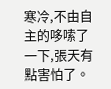寒冷,不由自主的哆嗦了一下,張天有點害怕了。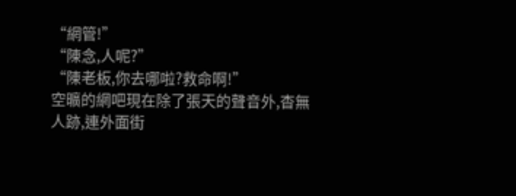“網管!”
“陳念,人呢?”
“陳老板,你去哪啦?救命啊!”
空曠的網吧現在除了張天的聲音外,杳無人跡,連外面街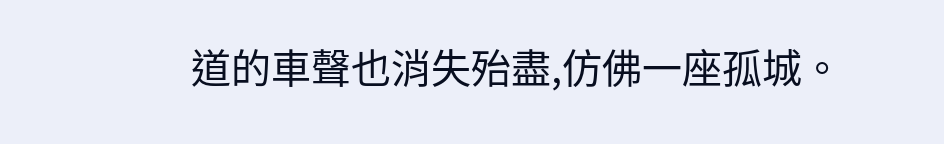道的車聲也消失殆盡,仿佛一座孤城。